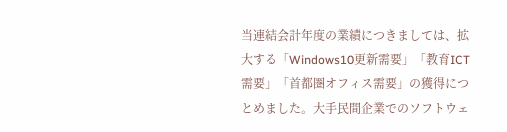当連結会計年度の業績につきましては、拡大する「Windows10更新需要」「教育ICT需要」「首都圏オフィス需要」の獲得につとめました。大手民間企業でのソフトウェ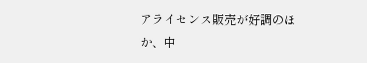アライセンス販売が好調のほか、中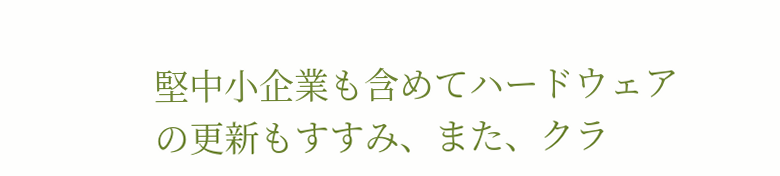堅中小企業も含めてハードウェアの更新もすすみ、また、クラ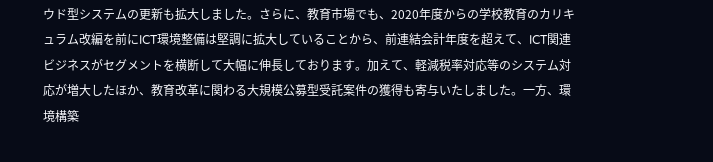ウド型システムの更新も拡大しました。さらに、教育市場でも、2020年度からの学校教育のカリキュラム改編を前にICT環境整備は堅調に拡大していることから、前連結会計年度を超えて、ICT関連ビジネスがセグメントを横断して大幅に伸長しております。加えて、軽減税率対応等のシステム対応が増大したほか、教育改革に関わる大規模公募型受託案件の獲得も寄与いたしました。一方、環境構築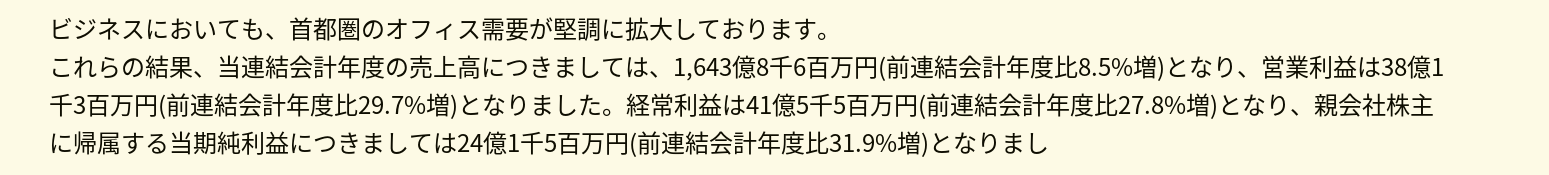ビジネスにおいても、首都圏のオフィス需要が堅調に拡大しております。
これらの結果、当連結会計年度の売上高につきましては、1,643億8千6百万円(前連結会計年度比8.5%増)となり、営業利益は38億1千3百万円(前連結会計年度比29.7%増)となりました。経常利益は41億5千5百万円(前連結会計年度比27.8%増)となり、親会社株主に帰属する当期純利益につきましては24億1千5百万円(前連結会計年度比31.9%増)となりまし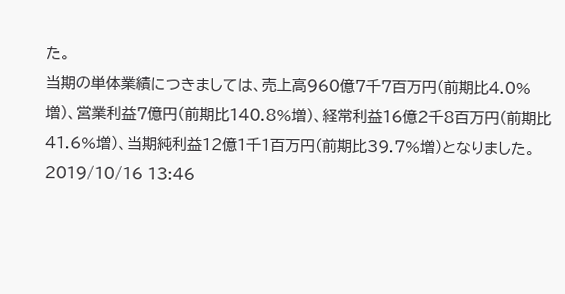た。
当期の単体業績につきましては、売上高960億7千7百万円(前期比4.0%増)、営業利益7億円(前期比140.8%増)、経常利益16億2千8百万円(前期比41.6%増)、当期純利益12億1千1百万円(前期比39.7%増)となりました。
2019/10/16 13:46